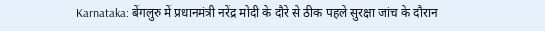Karnataka: बेंगलुरु में प्रधानमंत्री नरेंद्र मोदी के दौरे से ठीक पहले सुरक्षा जांच के दौरान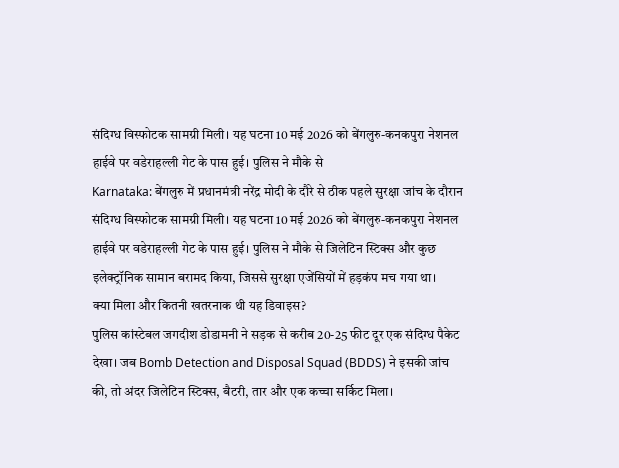संदिग्ध विस्फोटक सामग्री मिली। यह घटना 10 मई 2026 को बेंगलुरु-कनकपुरा नेशनल हाईवे पर वडेराहल्ली गेट के पास हुई। पुलिस ने मौके से
Karnataka: बेंगलुरु में प्रधानमंत्री नरेंद्र मोदी के दौरे से ठीक पहले सुरक्षा जांच के दौरान संदिग्ध विस्फोटक सामग्री मिली। यह घटना 10 मई 2026 को बेंगलुरु-कनकपुरा नेशनल हाईवे पर वडेराहल्ली गेट के पास हुई। पुलिस ने मौके से जिलेटिन स्टिक्स और कुछ इलेक्ट्रॉनिक सामान बरामद किया, जिससे सुरक्षा एजेंसियों में हड़कंप मच गया था।
क्या मिला और कितनी खतरनाक थी यह डिवाइस?
पुलिस कांस्टेबल जगदीश डोडामनी ने सड़क से करीब 20-25 फीट दूर एक संदिग्ध पैकेट देखा। जब Bomb Detection and Disposal Squad (BDDS) ने इसकी जांच की, तो अंदर जिलेटिन स्टिक्स, बैटरी, तार और एक कच्चा सर्किट मिला।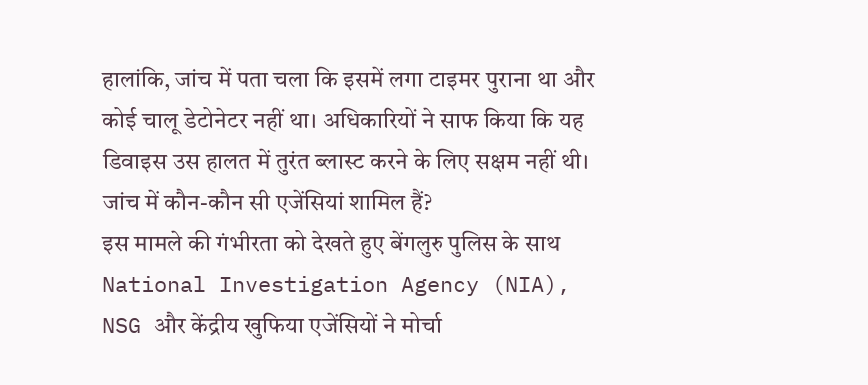हालांकि, जांच में पता चला कि इसमें लगा टाइमर पुराना था और कोई चालू डेटोनेटर नहीं था। अधिकारियों ने साफ किया कि यह डिवाइस उस हालत में तुरंत ब्लास्ट करने के लिए सक्षम नहीं थी।
जांच में कौन-कौन सी एजेंसियां शामिल हैं?
इस मामले की गंभीरता को देखते हुए बेंगलुरु पुलिस के साथ National Investigation Agency (NIA), NSG और केंद्रीय खुफिया एजेंसियों ने मोर्चा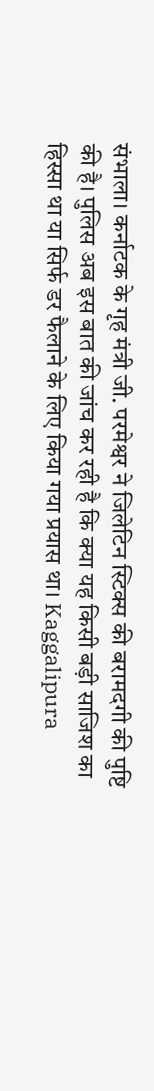संभाला। कर्नाटक के गृह मंत्री जी. परमेश्वर ने जिलेटिन स्टिक्स की बरामदगी की पुष्टि की है। पुलिस अब इस बात की जांच कर रही है कि क्या यह किसी बड़ी साजिश का हिस्सा था या सिर्फ डर फैलाने के लिए किया गया प्रयास था। Kaggalipura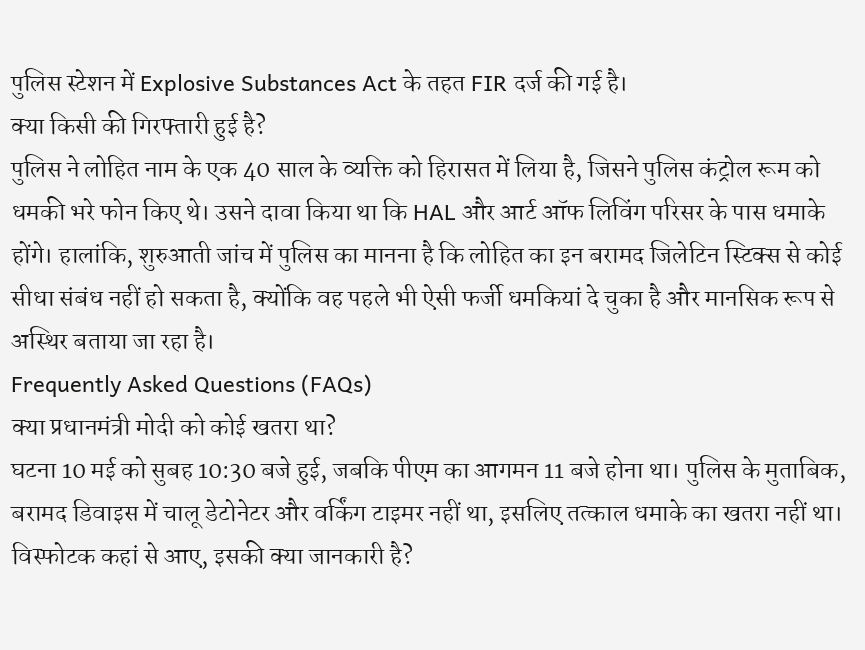पुलिस स्टेशन में Explosive Substances Act के तहत FIR दर्ज की गई है।
क्या किसी की गिरफ्तारी हुई है?
पुलिस ने लोहित नाम के एक 40 साल के व्यक्ति को हिरासत में लिया है, जिसने पुलिस कंट्रोल रूम को धमकी भरे फोन किए थे। उसने दावा किया था कि HAL और आर्ट ऑफ लिविंग परिसर के पास धमाके होंगे। हालांकि, शुरुआती जांच में पुलिस का मानना है कि लोहित का इन बरामद जिलेटिन स्टिक्स से कोई सीधा संबंध नहीं हो सकता है, क्योंकि वह पहले भी ऐसी फर्जी धमकियां दे चुका है और मानसिक रूप से अस्थिर बताया जा रहा है।
Frequently Asked Questions (FAQs)
क्या प्रधानमंत्री मोदी को कोई खतरा था?
घटना 10 मई को सुबह 10:30 बजे हुई, जबकि पीएम का आगमन 11 बजे होना था। पुलिस के मुताबिक, बरामद डिवाइस में चालू डेटोनेटर और वर्किंग टाइमर नहीं था, इसलिए तत्काल धमाके का खतरा नहीं था।
विस्फोटक कहां से आए, इसकी क्या जानकारी है?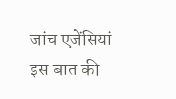जांच एजेंसियां इस बात की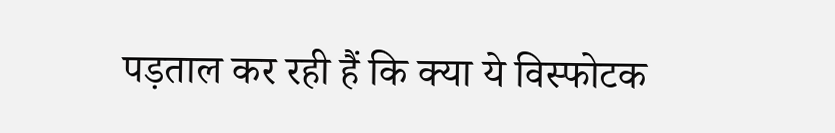पड़ताल कर रही हैं कि क्या ये विस्फोटक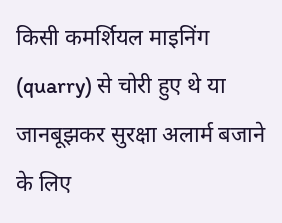किसी कमर्शियल माइनिंग (quarry) से चोरी हुए थे या जानबूझकर सुरक्षा अलार्म बजाने के लिए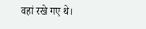वहां रखे गए थे।